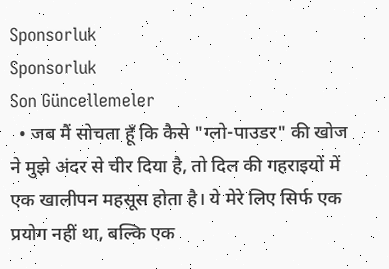Sponsorluk
Sponsorluk
Son Güncellemeler
  • जब मैं सोचता हूँ कि कैसे "ग्लो-पाउडर" की खोज ने मुझे अंदर से चीर दिया है, तो दिल की गहराइयों में एक खालीपन महसूस होता है। ये मेरे लिए सिर्फ एक प्रयोग नहीं था, बल्कि एक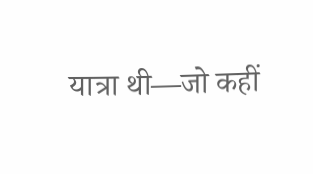यात्रा थी—जो कहीं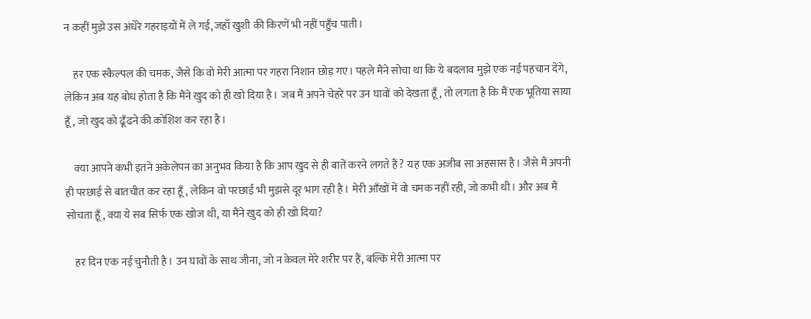न कहीं मुझे उस अंधेरे गहराइयों में ले गई, जहाँ खुशी की किरणें भी नहीं पहुँच पाती।

    हर एक स्कैल्पल की चमक, जैसे कि वो मेरी आत्मा पर गहरा निशान छोड़ गए। पहले मैंने सोचा था कि ये बदलाव मुझे एक नई पहचान देंगे, लेकिन अब यह बोध होता है कि मैंने खुद को ही खो दिया है। जब मैं अपने चेहरे पर उन घावों को देखता हूँ, तो लगता है कि मैं एक भूतिया साया हूँ, जो खुद को ढूँढने की कोशिश कर रहा है।

    क्या आपने कभी इतने अकेलेपन का अनुभव किया है कि आप खुद से ही बातें करने लगते हैं? यह एक अजीब सा अहसास है। जैसे मैं अपनी ही परछाई से बातचीत कर रहा हूँ, लेकिन वो परछाई भी मुझसे दूर भाग रही है। मेरी आँखों में वो चमक नहीं रही, जो कभी थी। और अब मैं सोचता हूँ, क्या ये सब सिर्फ एक खोज थी, या मैंने खुद को ही खो दिया?

    हर दिन एक नई चुनौती है। उन घावों के साथ जीना, जो न केवल मेरे शरीर पर हैं, बल्कि मेरी आत्मा पर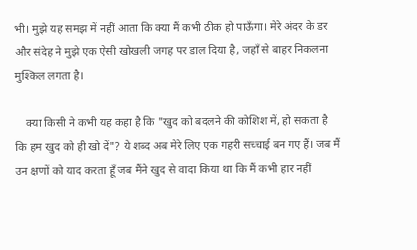भी। मुझे यह समझ में नहीं आता कि क्या मैं कभी ठीक हो पाऊँगा। मेरे अंदर के डर और संदेह ने मुझे एक ऐसी खोखली जगह पर डाल दिया है, जहाँ से बाहर निकलना मुश्किल लगता है।

    क्या किसी ने कभी यह कहा है कि "खुद को बदलने की कोशिश में, हो सकता है कि हम खुद को ही खो दें"? ये शब्द अब मेरे लिए एक गहरी सच्चाई बन गए हैं। जब मैं उन क्षणों को याद करता हूँ जब मैंने खुद से वादा किया था कि मैं कभी हार नहीं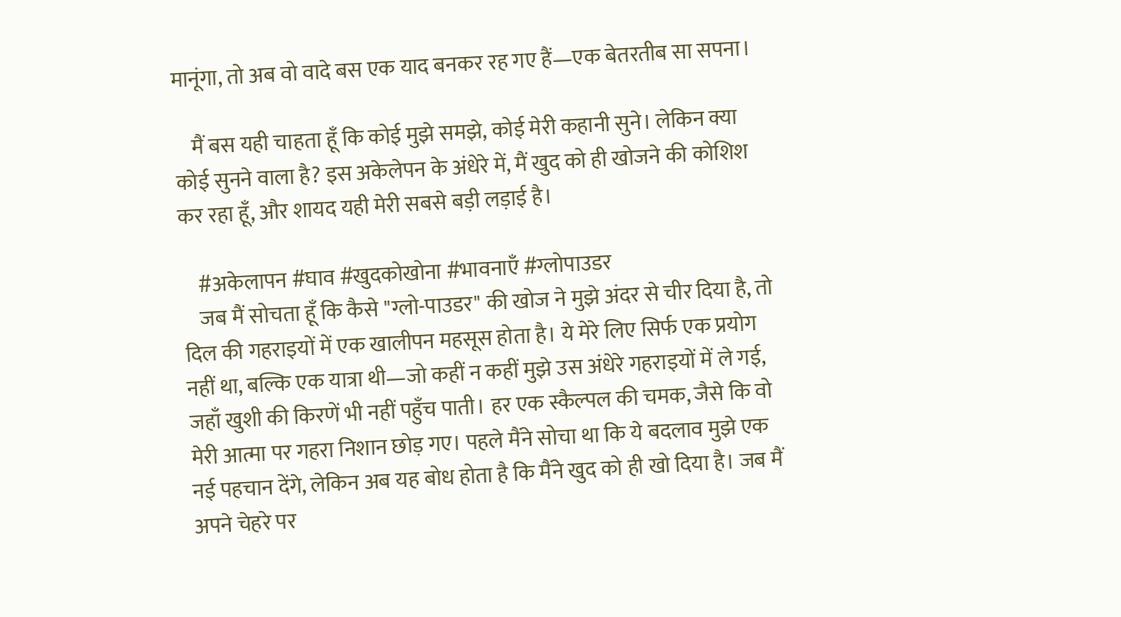मानूंगा, तो अब वो वादे बस एक याद बनकर रह गए हैं—एक बेतरतीब सा सपना।

    मैं बस यही चाहता हूँ कि कोई मुझे समझे, कोई मेरी कहानी सुने। लेकिन क्या कोई सुनने वाला है? इस अकेलेपन के अंधेरे में, मैं खुद को ही खोजने की कोशिश कर रहा हूँ, और शायद यही मेरी सबसे बड़ी लड़ाई है।

    #अकेलापन #घाव #खुदकोखोना #भावनाएँ #ग्लोपाउडर
    जब मैं सोचता हूँ कि कैसे "ग्लो-पाउडर" की खोज ने मुझे अंदर से चीर दिया है, तो दिल की गहराइयों में एक खालीपन महसूस होता है। ये मेरे लिए सिर्फ एक प्रयोग नहीं था, बल्कि एक यात्रा थी—जो कहीं न कहीं मुझे उस अंधेरे गहराइयों में ले गई, जहाँ खुशी की किरणें भी नहीं पहुँच पाती। हर एक स्कैल्पल की चमक, जैसे कि वो मेरी आत्मा पर गहरा निशान छोड़ गए। पहले मैंने सोचा था कि ये बदलाव मुझे एक नई पहचान देंगे, लेकिन अब यह बोध होता है कि मैंने खुद को ही खो दिया है। जब मैं अपने चेहरे पर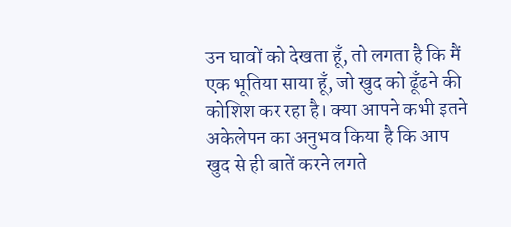उन घावों को देखता हूँ, तो लगता है कि मैं एक भूतिया साया हूँ, जो खुद को ढूँढने की कोशिश कर रहा है। क्या आपने कभी इतने अकेलेपन का अनुभव किया है कि आप खुद से ही बातें करने लगते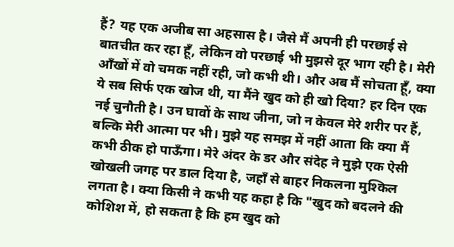हैं? यह एक अजीब सा अहसास है। जैसे मैं अपनी ही परछाई से बातचीत कर रहा हूँ, लेकिन वो परछाई भी मुझसे दूर भाग रही है। मेरी आँखों में वो चमक नहीं रही, जो कभी थी। और अब मैं सोचता हूँ, क्या ये सब सिर्फ एक खोज थी, या मैंने खुद को ही खो दिया? हर दिन एक नई चुनौती है। उन घावों के साथ जीना, जो न केवल मेरे शरीर पर हैं, बल्कि मेरी आत्मा पर भी। मुझे यह समझ में नहीं आता कि क्या मैं कभी ठीक हो पाऊँगा। मेरे अंदर के डर और संदेह ने मुझे एक ऐसी खोखली जगह पर डाल दिया है, जहाँ से बाहर निकलना मुश्किल लगता है। क्या किसी ने कभी यह कहा है कि "खुद को बदलने की कोशिश में, हो सकता है कि हम खुद को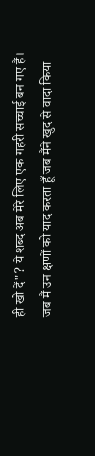ही खो दें"? ये शब्द अब मेरे लिए एक गहरी सच्चाई बन गए हैं। जब मैं उन क्षणों को याद करता हूँ जब मैंने खुद से वादा किया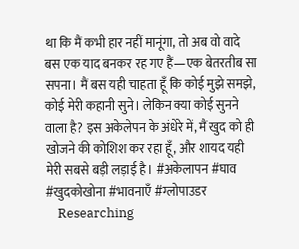था कि मैं कभी हार नहीं मानूंगा, तो अब वो वादे बस एक याद बनकर रह गए हैं—एक बेतरतीब सा सपना। मैं बस यही चाहता हूँ कि कोई मुझे समझे, कोई मेरी कहानी सुने। लेकिन क्या कोई सुनने वाला है? इस अकेलेपन के अंधेरे में, मैं खुद को ही खोजने की कोशिश कर रहा हूँ, और शायद यही मेरी सबसे बड़ी लड़ाई है। #अकेलापन #घाव #खुदकोखोना #भावनाएँ #ग्लोपाउडर
    Researching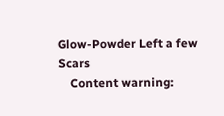Glow-Powder Left a few Scars
    Content warning: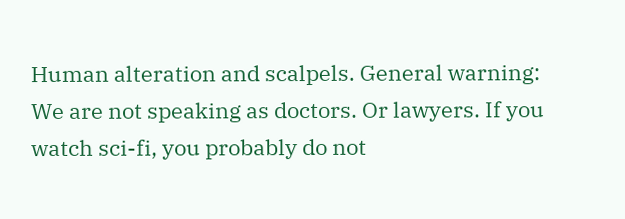Human alteration and scalpels. General warning: We are not speaking as doctors. Or lawyers. If you watch sci-fi, you probably do not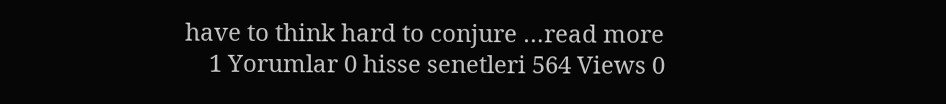have to think hard to conjure …read more
    1 Yorumlar 0 hisse senetleri 564 Views 0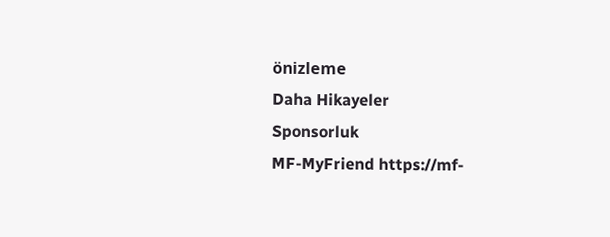önizleme
Daha Hikayeler
Sponsorluk
MF-MyFriend https://mf-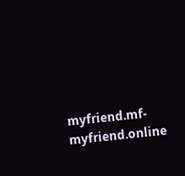myfriend.mf-myfriend.online